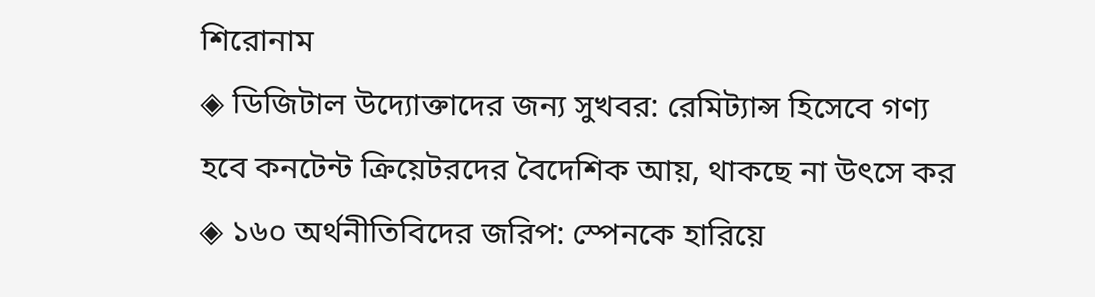শিরোনাম
◈ ডিজিটাল উদ্যোক্তাদের জন্য সুখবর: রেমিট্যান্স হিসেবে গণ্য হবে কনটেন্ট ক্রিয়েটরদের বৈদেশিক আয়, থাকছে না উৎসে কর ◈ ১৬০ অর্থনীতিবিদের জরিপ: স্পেনকে হারিয়ে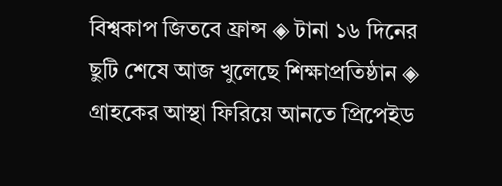বিশ্বকাপ জিতবে ফ্রান্স ◈ টানা ১৬ দিনের ছুটি শেষে আজ খুলেছে শিক্ষাপ্রতিষ্ঠান ◈ গ্রাহকের আস্থা ফিরিয়ে আনতে প্রিপেইড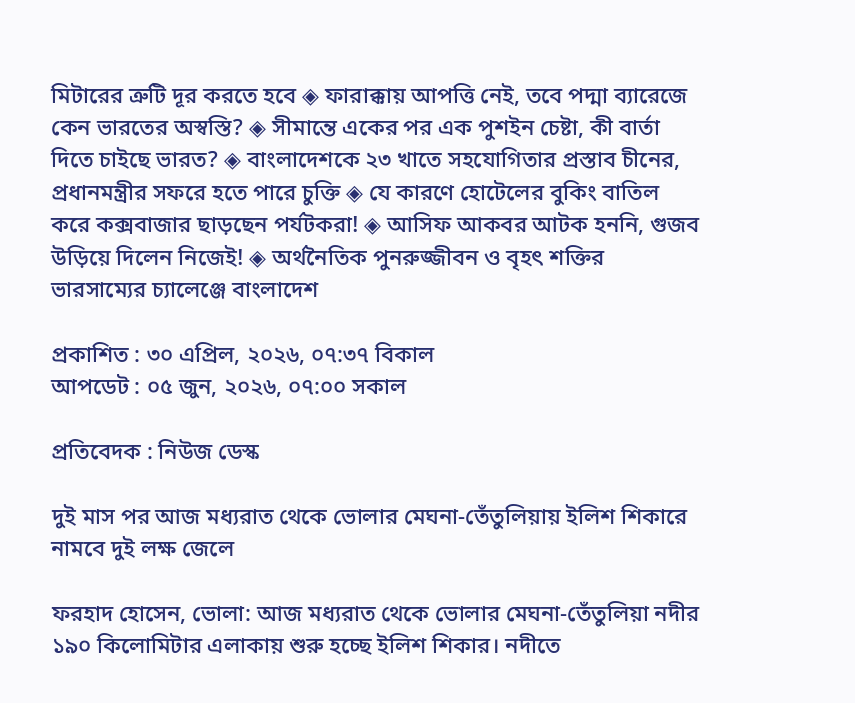মিটারের ত্রুটি দূর করতে হবে ◈ ফারাক্কায় আপত্তি নেই, তবে পদ্মা ব্যারেজে কেন ভারতের অস্বস্তি? ◈ সীমান্তে একের পর এক পুশইন চেষ্টা, কী বার্তা দিতে চাইছে ভারত? ◈ বাংলাদেশকে ২৩ খাতে সহযোগিতার প্রস্তাব চীনের, প্রধানমন্ত্রীর সফরে হতে পারে চুক্তি ◈ যে কারণে হোটেলের বুকিং বাতিল করে কক্সবাজার ছাড়ছেন পর্যটকরা! ◈ আসিফ আকবর আটক হননি, গুজব উড়িয়ে দিলেন নিজেই! ◈ অর্থনৈতিক পুনরুজ্জীবন ও বৃহৎ শক্তির ভারসাম্যের চ্যালেঞ্জে বাংলাদেশ

প্রকাশিত : ৩০ এপ্রিল, ২০২৬, ০৭:৩৭ বিকাল
আপডেট : ০৫ জুন, ২০২৬, ০৭:০০ সকাল

প্রতিবেদক : নিউজ ডেস্ক

দুই মাস পর আজ মধ্যরাত থেকে ভোলার মেঘনা-তেঁতুলিয়ায় ইলিশ শিকারে নামবে দুই লক্ষ জেলে

ফরহাদ হোসেন, ভোলা: আজ মধ্যরাত থেকে ভোলার মেঘনা-তেঁতুলিয়া নদীর ১৯০ কিলোমিটার এলাকায় শুরু হচ্ছে ইলিশ শিকার। নদীতে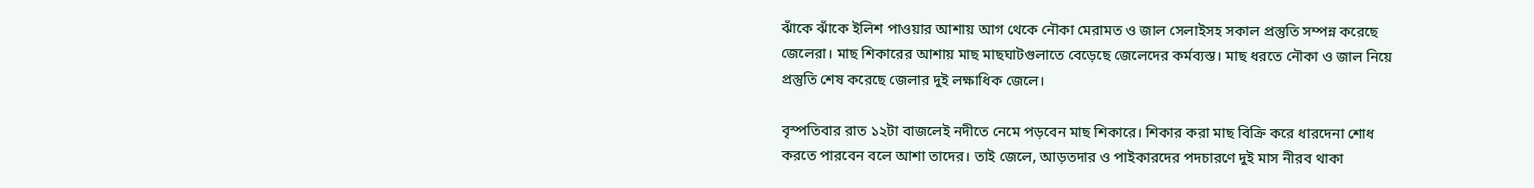ঝাঁকে ঝাঁকে ইলিশ পাওয়ার আশায় আগ থেকে নৌকা মেরামত ও জাল সেলাইসহ সকাল প্রস্তুতি সম্পন্ন করেছে জেলেরা। মাছ শিকারের আশায় মাছ মাছঘাটগুলাতে বেড়েছে জেলেদের কর্মব্যস্ত। মাছ ধরতে নৌকা ও জাল নিয়ে প্রস্তুতি শেষ করেছে জেলার দুই লক্ষাধিক জেলে।

বৃস্পতিবার রাত ১২টা বাজলেই নদীতে নেমে পড়বেন মাছ শিকারে। শিকার করা মাছ বিক্রি করে ধারদেনা শোধ করতে পারবেন বলে আশা তাদের। তাই জেলে, আড়তদার ও পাইকারদের পদচারণে দুই মাস নীরব থাকা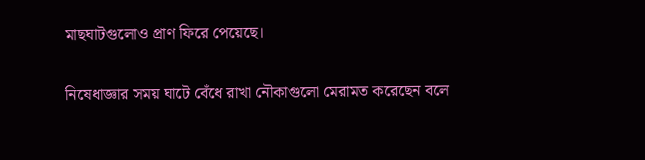মাছঘাটগুলোও প্রাণ ফিরে পেয়েছে।

নিষেধাজ্ঞার সময় ঘাটে বেঁধে রাখা নৌকাগুলো মেরামত করেছেন বলে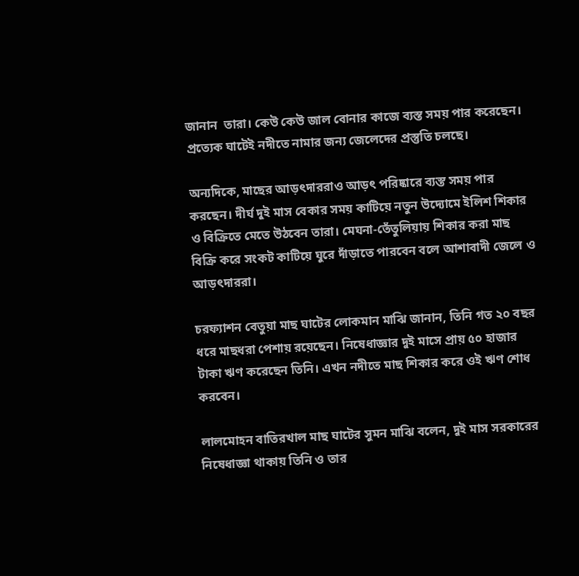জানান  তারা। কেউ কেউ জাল বোনার কাজে ব্যস্ত সময় পার করেছেন। প্রত্যেক ঘাটেই নদীতে নামার জন্য জেলেদের প্রস্তুতি চলছে।

অন্যদিকে, মাছের আড়ৎদাররাও আড়ৎ পরিষ্কারে ব্যস্ত সময় পার করছেন। দীর্ঘ দুই মাস বেকার সময় কাটিয়ে নতুন উদ্যোমে ইলিশ শিকার ও বিক্রিতে মেতে উঠবেন তারা। মেঘনা-তেঁতুলিয়ায় শিকার করা মাছ বিক্রি করে সংকট কাটিয়ে ঘুরে দাঁড়াতে পারবেন বলে আশাবাদী জেলে ও আড়ৎদাররা।

চরফ্যাশন বেতুয়া মাছ ঘাটের লোকমান মাঝি জানান, তিনি গত ২০ বছর ধরে মাছধরা পেশায় রয়েছেন। নিষেধাজ্ঞার দুই মাসে প্রায় ৫০ হাজার টাকা ঋণ করেছেন তিনি। এখন নদীতে মাছ শিকার করে ওই ঋণ শোধ করবেন।

লালমোহন বাতিরখাল মাছ ঘাটের সুমন মাঝি বলেন, দুই মাস সরকারের নিষেধাজ্ঞা থাকায় তিনি ও তার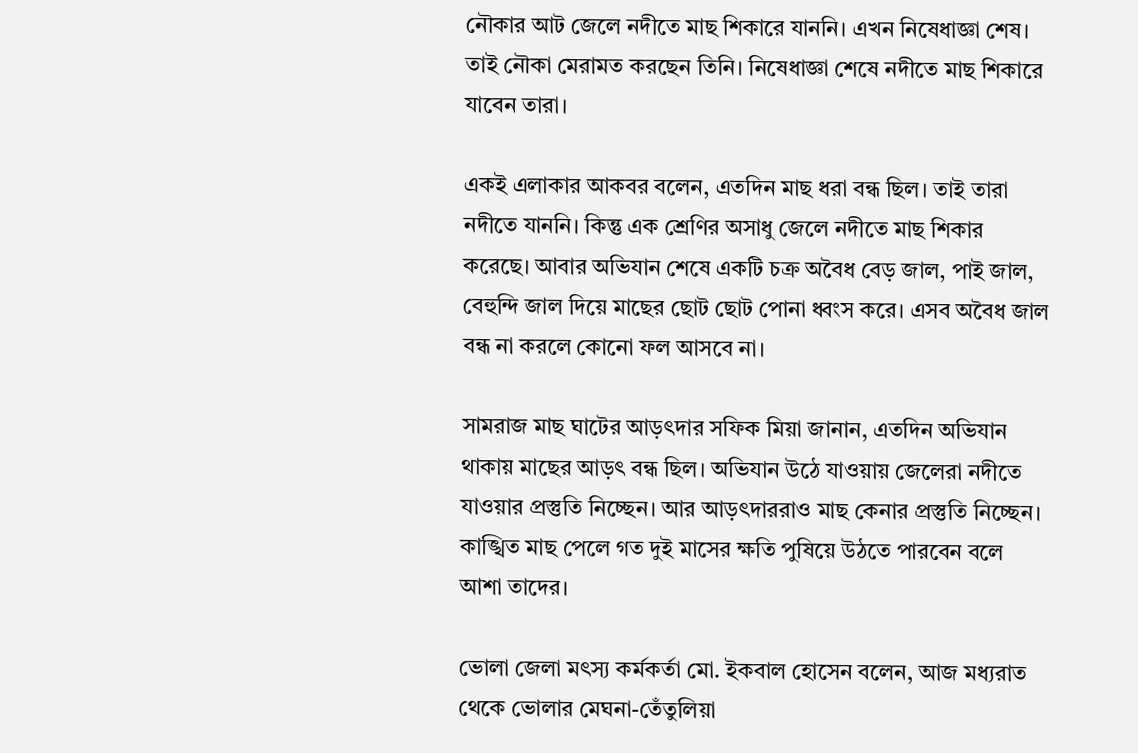নৌকার আট জেলে নদীতে মাছ শিকারে যাননি। এখন নিষেধাজ্ঞা শেষ। তাই নৌকা মেরামত করছেন তিনি। নিষেধাজ্ঞা শেষে নদীতে মাছ শিকারে যাবেন তারা।

একই এলাকার আকবর বলেন, এতদিন মাছ ধরা বন্ধ ছিল। তাই তারা নদীতে যাননি। কিন্তু এক শ্রেণির অসাধু জেলে নদীতে মাছ শিকার করেছে। আবার অভিযান শেষে একটি চক্র অবৈধ বেড় জাল, পাই জাল, বেহুন্দি জাল দিয়ে মাছের ছোট ছোট পোনা ধ্বংস করে। এসব অবৈধ জাল বন্ধ না করলে কোনো ফল আসবে না।

সামরাজ মাছ ঘাটের আড়ৎদার সফিক মিয়া জানান, এতদিন অভিযান থাকায় মাছের আড়ৎ বন্ধ ছিল। অভিযান উঠে যাওয়ায় জেলেরা নদীতে যাওয়ার প্রস্তুতি নিচ্ছেন। আর আড়ৎদাররাও মাছ কেনার প্রস্তুতি নিচ্ছেন।  কাঙ্খিত মাছ পেলে গত দুই মাসের ক্ষতি পুষিয়ে উঠতে পারবেন বলে আশা তাদের।

ভোলা জেলা মৎস্য কর্মকর্তা মো. ইকবাল হোসেন বলেন, আজ মধ্যরাত থেকে ভোলার মেঘনা-তেঁতুলিয়া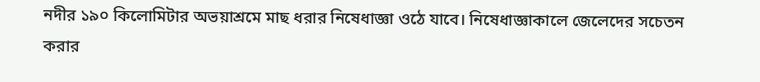নদীর ১৯০ কিলোমিটার অভয়াশ্রমে মাছ ধরার নিষেধাজ্ঞা ওঠে যাবে। নিষেধাজ্ঞাকালে জেলেদের সচেতন করার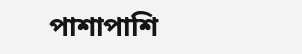পাশাপাশি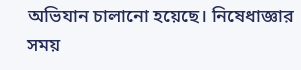অভিযান চালানো হয়েছে। নিষেধাজ্ঞার সময়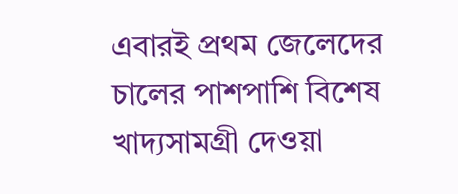এবারই প্রথম জেলেদের চালের পাশপাশি বিশেষ খাদ্যসামগ্রী দেওয়া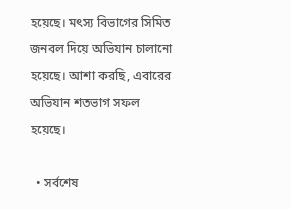হয়েছে। মৎস্য বিভাগের সিমিত জনবল দিয়ে অভিযান চালানো হয়েছে। আশা করছি, এবারের অভিযান শতভাগ সফল হয়েছে।

  • সর্বশেষ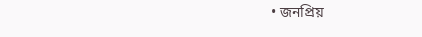• জনপ্রিয়